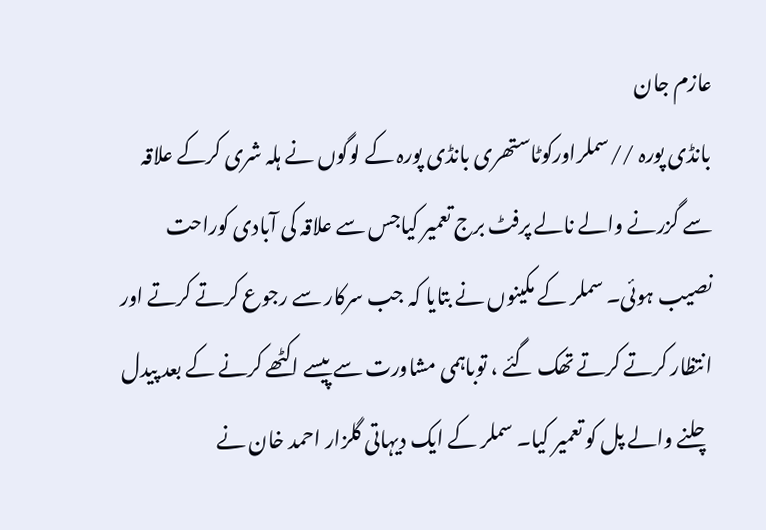عازم جان
بانڈی پورہ //سملراورکوٹاستھری بانڈی پورہ کے لوگوں نے ہلہ شری کرکے علاقہ سے گزرنے والے نالے پرفٹ برج تعمیر کیاجس سے علاقہ کی آبادی کوراحت نصیب ہوئی۔ سملر کے مکینوں نے بتایا کہ جب سرکار سے رجوع کرتے کرتے اور انتظار کرتے کرتے تھک گئے ، توباہمی مشاورت سے پیسے اکٹھے کرنے کے بعد پیدل چلنے والے پل کو تعمیر کیا۔ سملر کے ایک دیہاتی گلزار احمد خان نے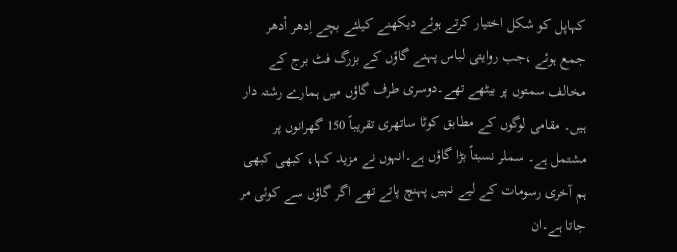کہاپل کو شکل اختیار کرتے ہوئے دیکھنے کیلئے بچے اِدھر اْدھر جمع ہوئے ،جب روایتی لباس پہنے گاؤں کے بزرگ فٹ برج کے مخالف سمتوں پر بیٹھے تھے۔دوسری طرف گاؤں میں ہمارے رشتہ دار ہیں۔ مقامی لوگوں کے مطابق کوٹا ساتھری تقریباً 150 گھرانوں پر مشتمل ہے۔ سملر نسبتاً بڑا گاؤں ہے۔انہوں نے مزید کہا، کبھی کبھی ہم آخری رسومات کے لیے نہیں پہنچ پاتے تھے اگر گاؤں سے کوئی مر جاتا ہے۔ان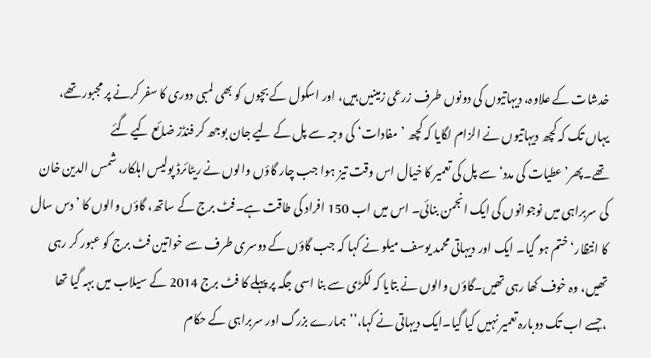خدشات کے علاوہ، دیہاتیوں کی دونوں طرف زرعی زمینیں ہیں، اور اسکول کے بچوں کو بھی لمبی دوری کا سفر کرنے پر مجبور تھے، یہاں تک کہ کچھ دیہاتیوں نے الزام لگایا کہ کچھ ’مفادات‘ کی وجہ سے پل کے لیے جان بوجھ کر فنڈز ضائع کیے گئے تھے۔پھر’عطیات کی مدد‘ سے پل کی تعمیر کا خیال اس وقت تیز ہوا جب چار گاؤں والوں نے ریٹائرڈ پولیس اہلکار، شمس الدین خان کی سربراہی میں نوجوانوں کی ایک انجمن بنائی۔ اس میں اب 150 افراد کی طاقت ہے۔فٹ برج کے ساتھ، گاؤں والوں کا ’دس سال کا انتظار‘ ختم ہو گیا۔ ایک اور دیہاتی محمد یوسف میلو نے کہا کہ جب گاؤں کے دوسری طرف سے خواتین فٹ برج کو عبور کر رہی تھیں، وہ خوف کھا رہی تھیں۔گاؤں والوں نے بتایا کہ لکڑی سے بنا اسی جگہ پر پہلے کا فٹ برج 2014 کے سیلاب میں بہہ گیا تھا ،جسے اب تک دوبارہ تعمیر نہیں کیا گیا۔ایک دیہاتی نے کہا،’’ہمارے بزرگ اور سربراہی کے حکام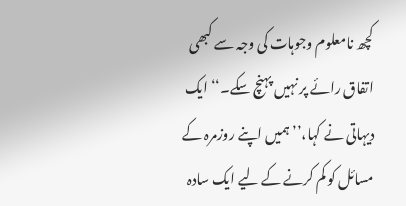کچھ نامعلوم وجوہات کی وجہ سے کبھی اتفاق رائے پر نہیں پہنچ سکے۔‘‘ ایک دیہاتی نے کہا،’’ہمیں اپنے روزمرہ کے مسائل کو کم کرنے کے لیے ایک سادہ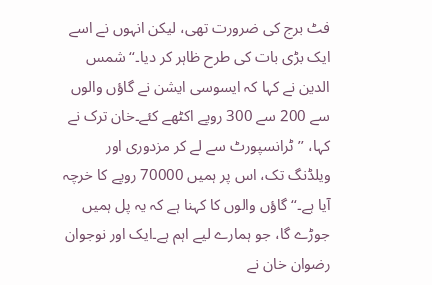فٹ برج کی ضرورت تھی، لیکن انہوں نے اسے ایک بڑی بات کی طرح ظاہر کر دیا۔‘‘شمس الدین نے کہا کہ ایسوسی ایشن نے گاؤں والوں سے 200 سے 300 روپے اکٹھے کئے۔خان ترک نے کہا، ’’ٹرانسپورٹ سے لے کر مزدوری اور ویلڈنگ تک، اس پر ہمیں 70000 روپے کا خرچہ آیا ہے۔‘‘گاؤں والوں کا کہنا ہے کہ یہ پل ہمیں جوڑے گا، جو ہمارے لیے اہم ہے۔ایک اور نوجوان رضوان خان نے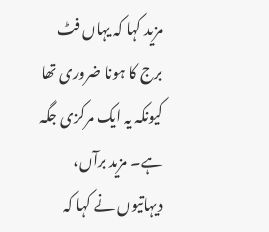مزید کہا کہ یہاں فٹ برج کا ہونا ضروری تھا کیونکہ یہ ایک مرکزی جگہ ہے۔ مزید برآں، دیہاتیوں نے کہا کہ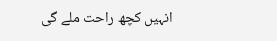انہیں کچھ راحت ملے گی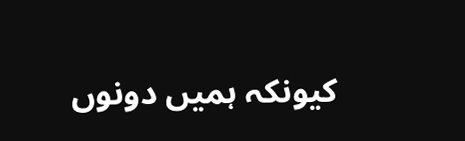کیونکہ ہمیں دونوں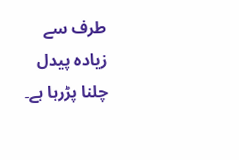طرف سے زیادہ پیدل چلنا پڑرہا ہے۔